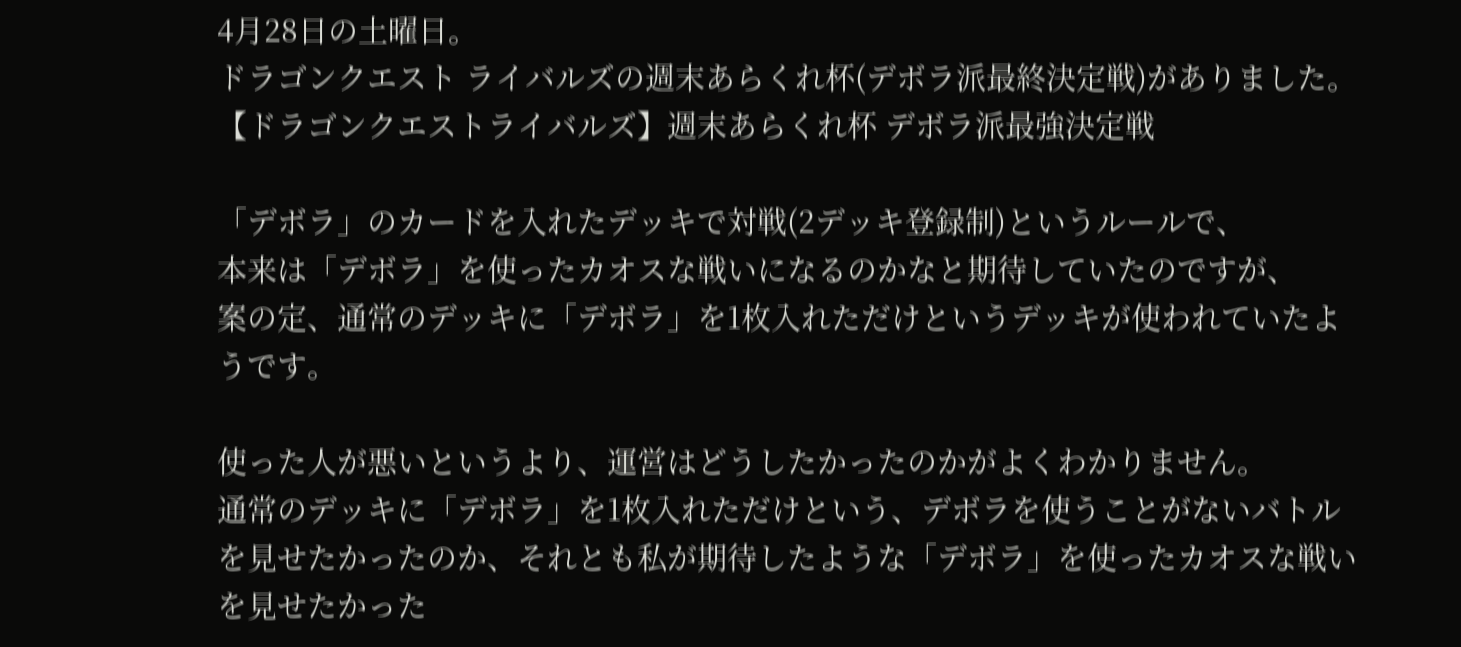4月28日の土曜日。
ドラゴンクエスト ライバルズの週末あらくれ杯(デボラ派最終決定戦)がありました。
【ドラゴンクエストライバルズ】週末あらくれ杯 デボラ派最強決定戦

「デボラ」のカードを入れたデッキで対戦(2デッキ登録制)というルールで、
本来は「デボラ」を使ったカオスな戦いになるのかなと期待していたのですが、
案の定、通常のデッキに「デボラ」を1枚入れただけというデッキが使われていたようです。

使った人が悪いというより、運営はどうしたかったのかがよくわかりません。
通常のデッキに「デボラ」を1枚入れただけという、デボラを使うことがないバトルを見せたかったのか、それとも私が期待したような「デボラ」を使ったカオスな戦いを見せたかった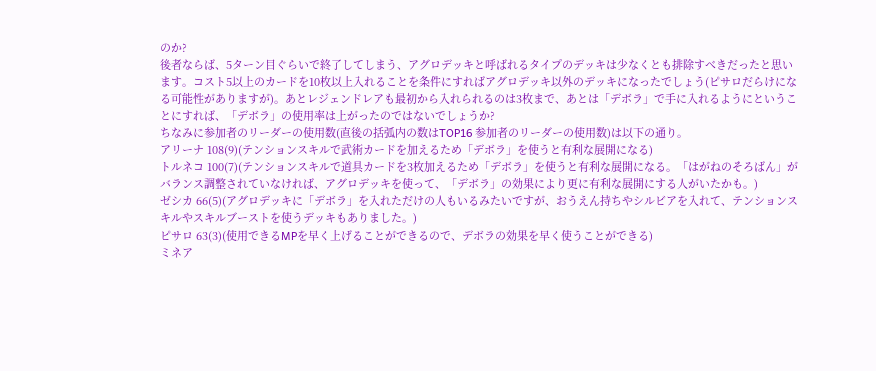のか?
後者ならば、5ターン目ぐらいで終了してしまう、アグロデッキと呼ばれるタイプのデッキは少なくとも排除すべきだったと思います。コスト5以上のカードを10枚以上入れることを条件にすればアグロデッキ以外のデッキになったでしょう(ピサロだらけになる可能性がありますが)。あとレジェンドレアも最初から入れられるのは3枚まで、あとは「デボラ」で手に入れるようにということにすれば、「デボラ」の使用率は上がったのではないでしょうか?
ちなみに参加者のリーダーの使用数(直後の括弧内の数はTOP16 参加者のリーダーの使用数)は以下の通り。
アリーナ 108(9)(テンションスキルで武術カードを加えるため「デボラ」を使うと有利な展開になる)
トルネコ 100(7)(テンションスキルで道具カードを3枚加えるため「デボラ」を使うと有利な展開になる。「はがねのそろばん」がバランス調整されていなければ、アグロデッキを使って、「デボラ」の効果により更に有利な展開にする人がいたかも。)
ゼシカ 66(5)(アグロデッキに「デボラ」を入れただけの人もいるみたいですが、おうえん持ちやシルビアを入れて、テンションスキルやスキルブーストを使うデッキもありました。)
ピサロ 63(3)(使用できるMPを早く上げることができるので、デボラの効果を早く使うことができる)
ミネア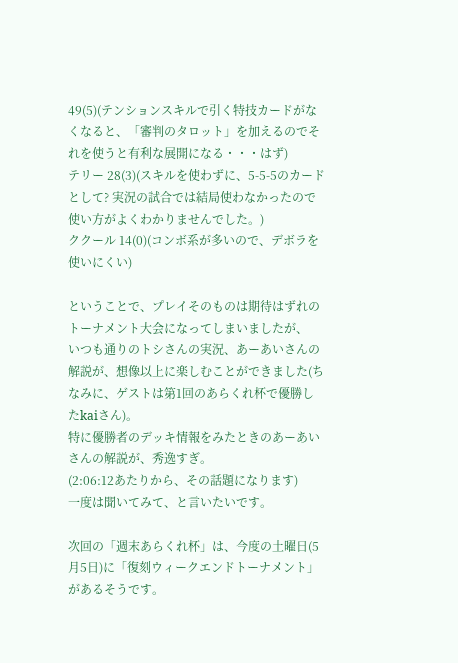49(5)(テンションスキルで引く特技カードがなくなると、「審判のタロット」を加えるのでそれを使うと有利な展開になる・・・はず)
テリー 28(3)(スキルを使わずに、5-5-5のカードとして? 実況の試合では結局使わなかったので使い方がよくわかりませんでした。)
ククール 14(0)(コンボ系が多いので、デボラを使いにくい)

ということで、プレイそのものは期待はずれのトーナメント大会になってしまいましたが、
いつも通りのトシさんの実況、あーあいさんの解説が、想像以上に楽しむことができました(ちなみに、ゲストは第1回のあらくれ杯で優勝したkaiさん)。
特に優勝者のデッキ情報をみたときのあーあいさんの解説が、秀逸すぎ。
(2:06:12あたりから、その話題になります)
一度は聞いてみて、と言いたいです。

次回の「週末あらくれ杯」は、今度の土曜日(5月5日)に「復刻ウィークエンドトーナメント」があるそうです。